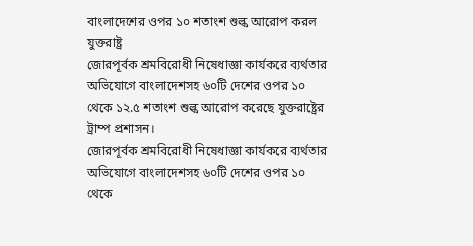বাংলাদেশের ওপর ১০ শতাংশ শুল্ক আরোপ করল যুক্তরাষ্ট্র
জোরপূর্বক শ্রমবিরোধী নিষেধাজ্ঞা কার্যকরে ব্যর্থতার অভিযোগে বাংলাদেশসহ ৬০টি দেশের ওপর ১০ থেকে ১২.৫ শতাংশ শুল্ক আরোপ করেছে যুক্তরাষ্ট্রের ট্রাম্প প্রশাসন।
জোরপূর্বক শ্রমবিরোধী নিষেধাজ্ঞা কার্যকরে ব্যর্থতার অভিযোগে বাংলাদেশসহ ৬০টি দেশের ওপর ১০ থেকে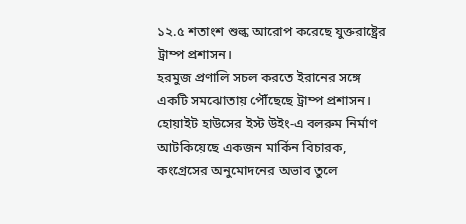১২.৫ শতাংশ শুল্ক আরোপ করেছে যুক্তরাষ্ট্রের ট্রাম্প প্রশাসন।
হরমুজ প্রণালি সচল করতে ইরানের সঙ্গে একটি সমঝোতায় পৌঁছেছে ট্রাম্প প্রশাসন।
হোয়াইট হাউসের ইস্ট উইং-এ বলরুম নির্মাণ আটকিয়েছে একজন মার্কিন বিচারক, কংগ্রেসের অনুমোদনের অভাব তুলে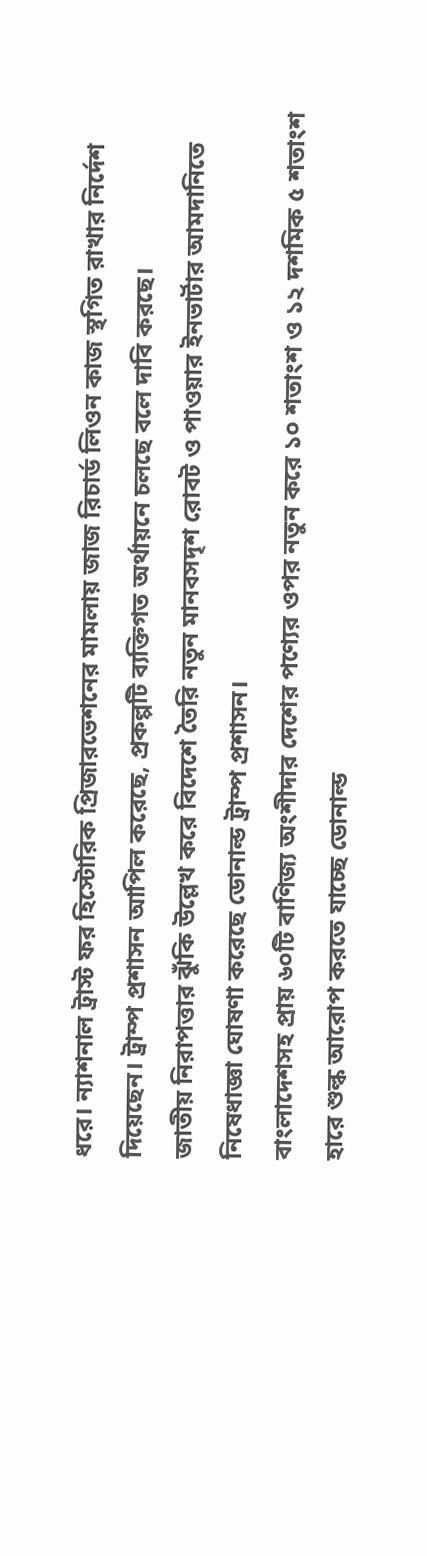ধরে। ন্যাশনাল ট্রাস্ট ফর হিস্টোরিক প্রিজারভেশনের মামলায় জাজ রিচার্ড লিওন কাজ স্থগিত রাখার নির্দেশ দিয়েছেন। ট্রাম্প প্রশাসন আপিল করেছে, প্রকল্পটি ব্যক্তিগত অর্থায়নে চলছে বলে দাবি করছে।
জাতীয় নিরাপত্তার ঝুঁকি উল্লেখ করে বিদেশে তৈরি নতুন মানবসদৃশ রোবট ও পাওয়ার ইনভার্টার আমদানিতে নিষেধাজ্ঞা ঘোষণা করেছে ডোনাল্ড ট্রাম্প প্রশাসন।
বাংলাদেশসহ প্রায় ৬০টি বাণিজ্য অংশীদার দেশের পণ্যের ওপর নতুন করে ১০ শতাংশ ও ১২ দশমিক ৫ শতাংশ হারে শুল্ক আরোপ করতে যাচ্ছে ডোনাল্ড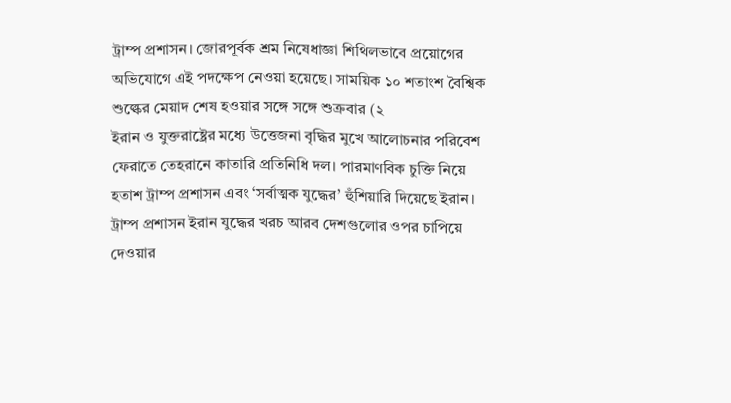ট্রাম্প প্রশাসন। জোরপূর্বক শ্রম নিষেধাজ্ঞা শিথিলভাবে প্রয়োগের অভিযোগে এই পদক্ষেপ নেওয়া হয়েছে। সাময়িক ১০ শতাংশ বৈশ্বিক শুল্কের মেয়াদ শেষ হওয়ার সঙ্গে সঙ্গে শুক্রবার (২
ইরান ও যুক্তরাষ্ট্রের মধ্যে উত্তেজনা বৃদ্ধির মুখে আলোচনার পরিবেশ ফেরাতে তেহরানে কাতারি প্রতিনিধি দল। পারমাণবিক চুক্তি নিয়ে হতাশ ট্রাম্প প্রশাসন এবং ‘সর্বাত্মক যুদ্ধের’ হুঁশিয়ারি দিয়েছে ইরান।
ট্রাম্প প্রশাসন ইরান যুদ্ধের খরচ আরব দেশগুলোর ওপর চাপিয়ে দেওয়ার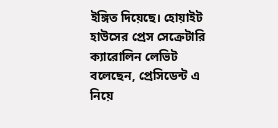ইঙ্গিত দিয়েছে। হোয়াইট হাউসের প্রেস সেক্রেটারি ক্যারোলিন লেভিট বলেছেন, প্রেসিডেন্ট এ নিয়ে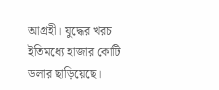আগ্রহী। যুদ্ধের খরচ ইতিমধ্যে হাজার কোটি ডলার ছাড়িয়েছে।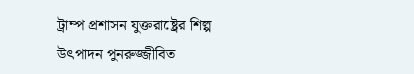ট্রাম্প প্রশাসন যুক্তরাষ্ট্রের শিল্প উৎপাদন পুনরুজ্জীবিত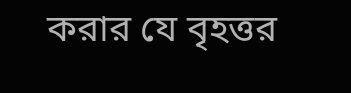করার যে বৃহত্তর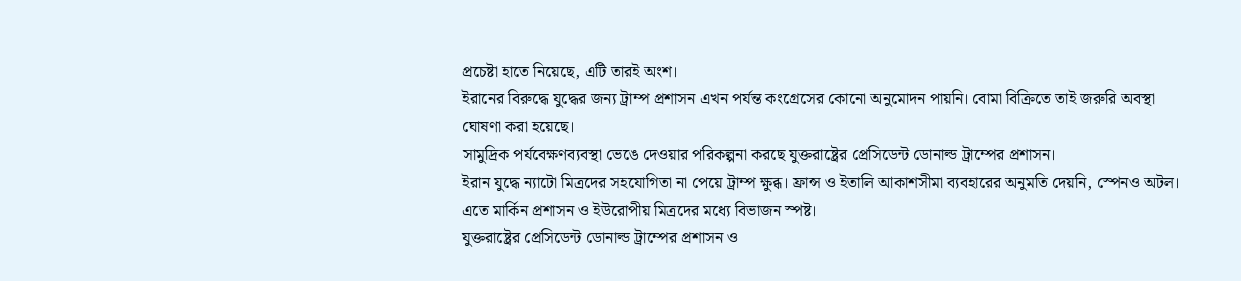প্রচেষ্টা হাতে নিয়েছে, এটি তারই অংশ।
ইরানের বিরুদ্ধে যুদ্ধের জন্য ট্রাম্প প্রশাসন এখন পর্যন্ত কংগ্রেসের কোনো অনুমোদন পায়নি। বোমা বিক্রিতে তাই জরুরি অবস্থা ঘোষণা করা হয়েছে।
সামুদ্রিক পর্যবেক্ষণব্যবস্থা ভেঙে দেওয়ার পরিকল্পনা করছে যুক্তরাষ্ট্রের প্রেসিডেন্ট ডোনাল্ড ট্রাম্পের প্রশাসন।
ইরান যুদ্ধে ন্যাটো মিত্রদের সহযোগিতা না পেয়ে ট্রাম্প ক্ষুব্ধ। ফ্রান্স ও ইতালি আকাশসীমা ব্যবহারের অনুমতি দেয়নি, স্পেনও অটল। এতে মার্কিন প্রশাসন ও ইউরোপীয় মিত্রদের মধ্যে বিভাজন স্পষ্ট।
যুক্তরাষ্ট্রের প্রেসিডেন্ট ডোনাল্ড ট্রাম্পের প্রশাসন ও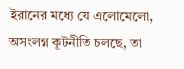ইরানের মধ্যে যে এলোমেলো, অসংলগ্ন কূটনীতি চলছে, তা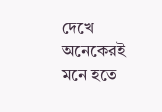দেখে অনেকেরই মনে হতে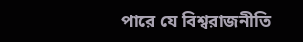পারে যে বিশ্বরাজনীতি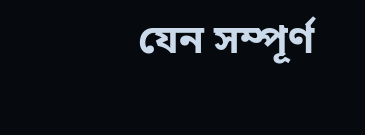যেন সম্পূর্ণ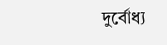দুর্বোধ্য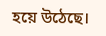হয়ে উঠেছে।